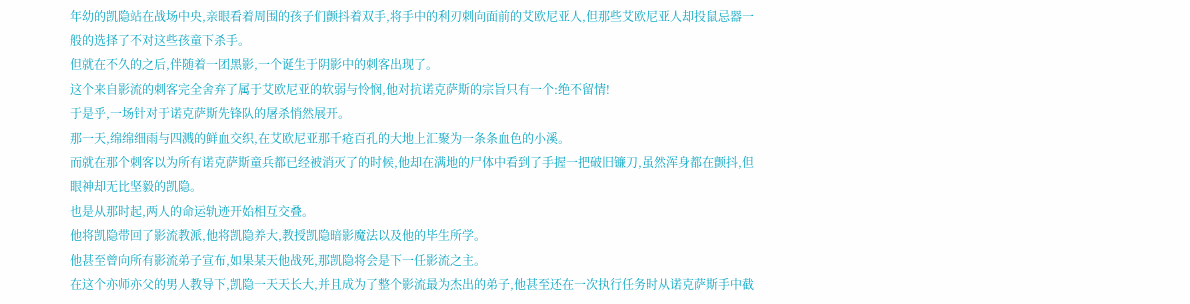年幼的凯隐站在战场中央,亲眼看着周围的孩子们颤抖着双手,将手中的利刃刺向面前的艾欧尼亚人,但那些艾欧尼亚人却投鼠忌器一般的选择了不对这些孩童下杀手。
但就在不久的之后,伴随着一团黑影,一个诞生于阴影中的刺客出现了。
这个来自影流的刺客完全舍弃了属于艾欧尼亚的软弱与怜悯,他对抗诺克萨斯的宗旨只有一个:绝不留情!
于是乎,一场针对于诺克萨斯先锋队的屠杀悄然展开。
那一天,绵绵细雨与四溅的鲜血交织,在艾欧尼亚那千疮百孔的大地上汇聚为一条条血色的小溪。
而就在那个刺客以为所有诺克萨斯童兵都已经被消灭了的时候,他却在满地的尸体中看到了手握一把破旧镰刀,虽然浑身都在颤抖,但眼神却无比坚毅的凯隐。
也是从那时起,两人的命运轨迹开始相互交叠。
他将凯隐带回了影流教派,他将凯隐养大,教授凯隐暗影魔法以及他的毕生所学。
他甚至曾向所有影流弟子宣布,如果某天他战死,那凯隐将会是下一任影流之主。
在这个亦师亦父的男人教导下,凯隐一天天长大,并且成为了整个影流最为杰出的弟子,他甚至还在一次执行任务时从诺克萨斯手中截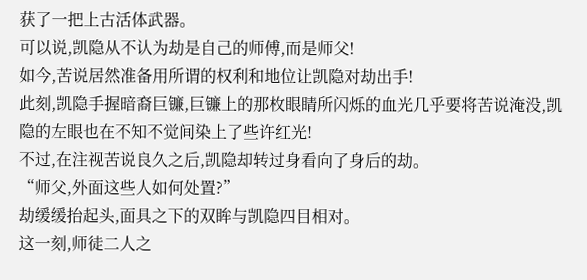获了一把上古活体武器。
可以说,凯隐从不认为劫是自己的师傅,而是师父!
如今,苦说居然准备用所谓的权利和地位让凯隐对劫出手!
此刻,凯隐手握暗裔巨镰,巨镰上的那枚眼睛所闪烁的血光几乎要将苦说淹没,凯隐的左眼也在不知不觉间染上了些许红光!
不过,在注视苦说良久之后,凯隐却转过身看向了身后的劫。
“师父,外面这些人如何处置?”
劫缓缓抬起头,面具之下的双眸与凯隐四目相对。
这一刻,师徒二人之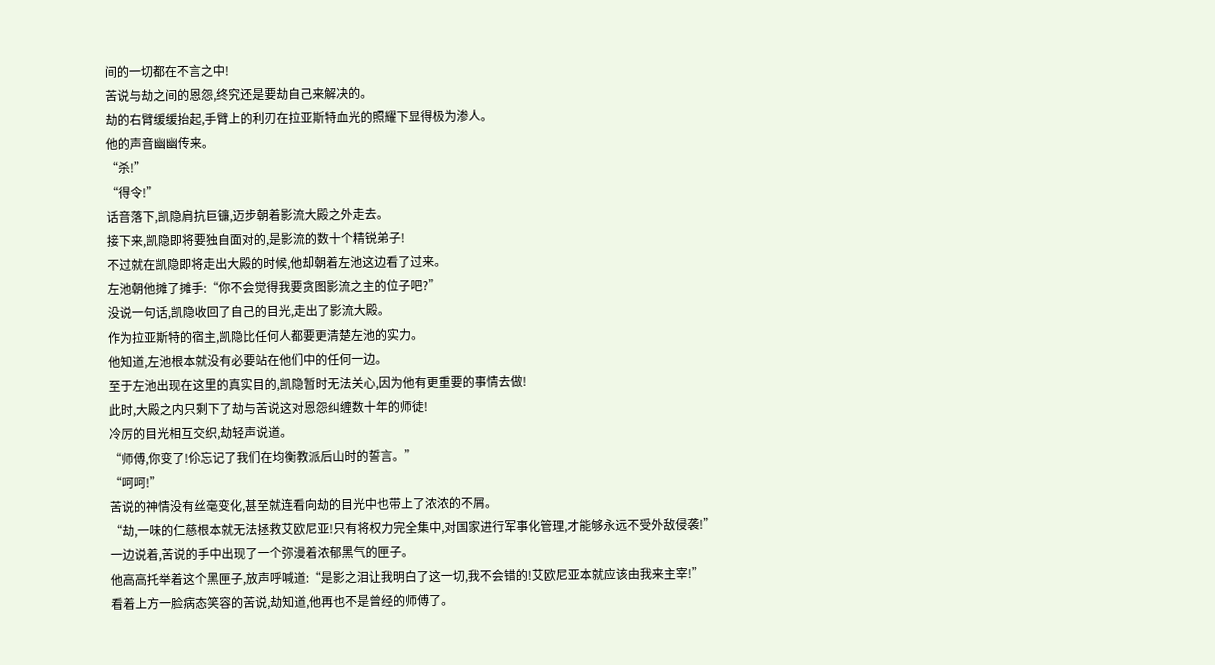间的一切都在不言之中!
苦说与劫之间的恩怨,终究还是要劫自己来解决的。
劫的右臂缓缓抬起,手臂上的利刃在拉亚斯特血光的照耀下显得极为渗人。
他的声音幽幽传来。
“杀!”
“得令!”
话音落下,凯隐肩抗巨镰,迈步朝着影流大殿之外走去。
接下来,凯隐即将要独自面对的,是影流的数十个精锐弟子!
不过就在凯隐即将走出大殿的时候,他却朝着左池这边看了过来。
左池朝他摊了摊手:“你不会觉得我要贪图影流之主的位子吧?”
没说一句话,凯隐收回了自己的目光,走出了影流大殿。
作为拉亚斯特的宿主,凯隐比任何人都要更清楚左池的实力。
他知道,左池根本就没有必要站在他们中的任何一边。
至于左池出现在这里的真实目的,凯隐暂时无法关心,因为他有更重要的事情去做!
此时,大殿之内只剩下了劫与苦说这对恩怨纠缠数十年的师徒!
冷厉的目光相互交织,劫轻声说道。
“师傅,你变了!伱忘记了我们在均衡教派后山时的誓言。”
“呵呵!”
苦说的神情没有丝毫变化,甚至就连看向劫的目光中也带上了浓浓的不屑。
“劫,一味的仁慈根本就无法拯救艾欧尼亚!只有将权力完全集中,对国家进行军事化管理,才能够永远不受外敌侵袭!”
一边说着,苦说的手中出现了一个弥漫着浓郁黑气的匣子。
他高高托举着这个黑匣子,放声呼喊道:“是影之泪让我明白了这一切,我不会错的!艾欧尼亚本就应该由我来主宰!”
看着上方一脸病态笑容的苦说,劫知道,他再也不是曾经的师傅了。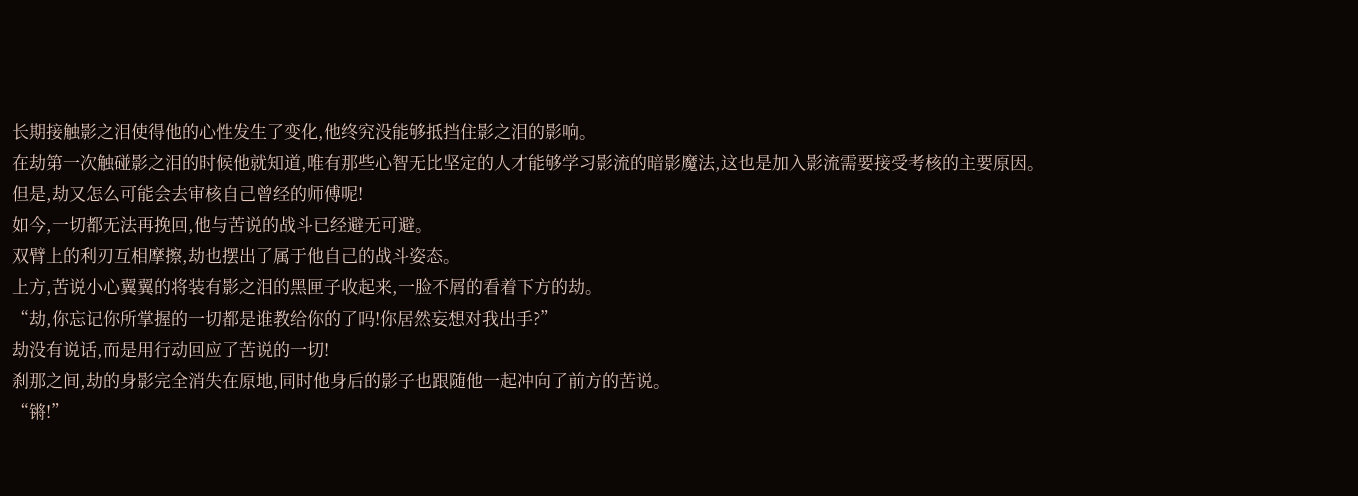长期接触影之泪使得他的心性发生了变化,他终究没能够抵挡住影之泪的影响。
在劫第一次触碰影之泪的时候他就知道,唯有那些心智无比坚定的人才能够学习影流的暗影魔法,这也是加入影流需要接受考核的主要原因。
但是,劫又怎么可能会去审核自己曾经的师傅呢!
如今,一切都无法再挽回,他与苦说的战斗已经避无可避。
双臂上的利刃互相摩擦,劫也摆出了属于他自己的战斗姿态。
上方,苦说小心翼翼的将装有影之泪的黑匣子收起来,一脸不屑的看着下方的劫。
“劫,你忘记你所掌握的一切都是谁教给你的了吗!你居然妄想对我出手?”
劫没有说话,而是用行动回应了苦说的一切!
刹那之间,劫的身影完全消失在原地,同时他身后的影子也跟随他一起冲向了前方的苦说。
“锵!”